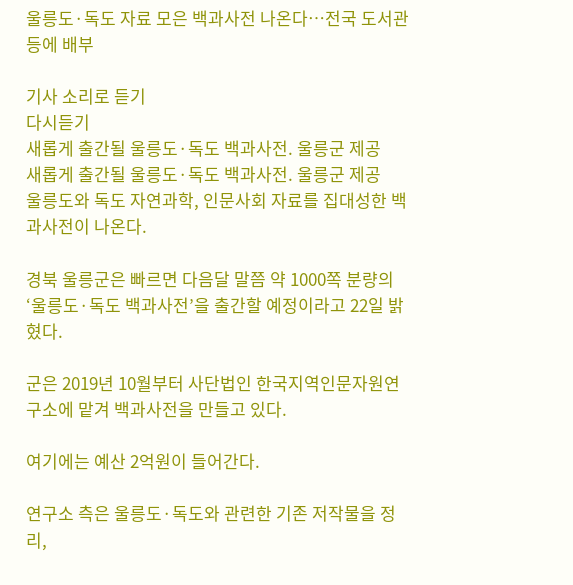울릉도·독도 자료 모은 백과사전 나온다…전국 도서관 등에 배부

기사 소리로 듣기
다시듣기
새롭게 출간될 울릉도·독도 백과사전. 울릉군 제공
새롭게 출간될 울릉도·독도 백과사전. 울릉군 제공
울릉도와 독도 자연과학, 인문사회 자료를 집대성한 백과사전이 나온다.

경북 울릉군은 빠르면 다음달 말쯤 약 1000쪽 분량의 ‘울릉도·독도 백과사전’을 출간할 예정이라고 22일 밝혔다.

군은 2019년 10월부터 사단법인 한국지역인문자원연구소에 맡겨 백과사전을 만들고 있다.

여기에는 예산 2억원이 들어간다.

연구소 측은 울릉도·독도와 관련한 기존 저작물을 정리,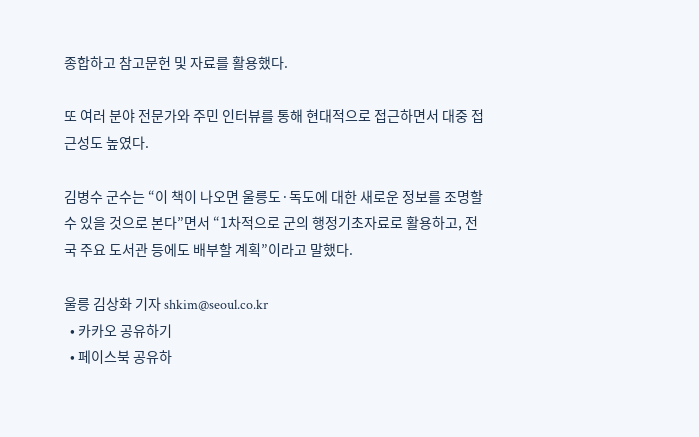종합하고 참고문헌 및 자료를 활용했다.

또 여러 분야 전문가와 주민 인터뷰를 통해 현대적으로 접근하면서 대중 접근성도 높였다.

김병수 군수는 “이 책이 나오면 울릉도·독도에 대한 새로운 정보를 조명할 수 있을 것으로 본다”면서 “1차적으로 군의 행정기초자료로 활용하고, 전국 주요 도서관 등에도 배부할 계획”이라고 말했다.

울릉 김상화 기자 shkim@seoul.co.kr
  • 카카오 공유하기
  • 페이스북 공유하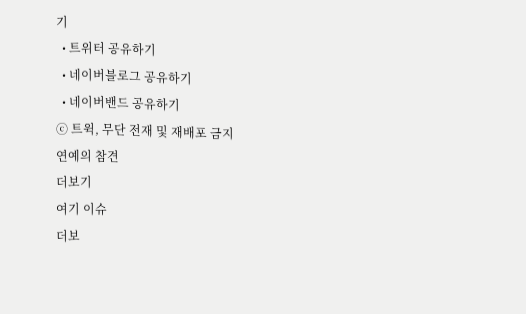기
  • 트위터 공유하기
  • 네이버블로그 공유하기
  • 네이버밴드 공유하기
ⓒ 트윅, 무단 전재 및 재배포 금지
연예의 참견
더보기
여기 이슈
더보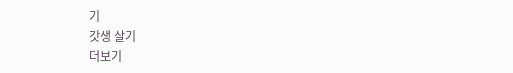기
갓생 살기
더보기